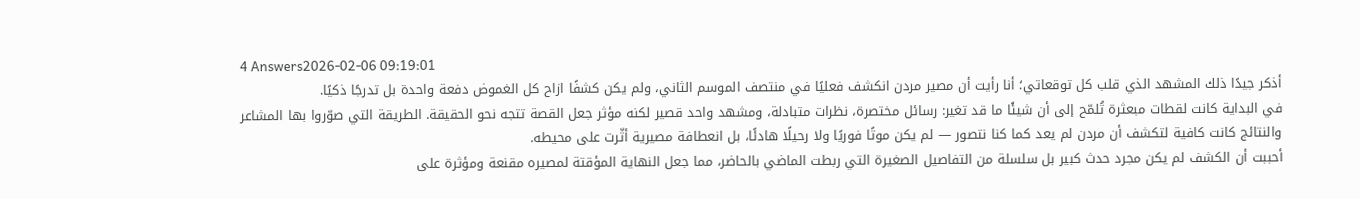4 Answers2026-02-06 09:19:01
أذكر جيدًا ذلك المشهد الذي قلب كل توقعاتي؛ أنا رأيت أن مصير مردن انكشف فعليًا في منتصف الموسم الثاني، ولم يكن كشفًا ازاح كل الغموض دفعة واحدة بل تدرجًا ذكيًا.
في البداية كانت لقطات مبعثرة تُلمّح إلى أن شيئًا ما قد تغير: رسائل مختصرة، نظرات متبادلة، ومشهد واحد قصير لكنه مؤثر جعل القصة تتجه نحو الحقيقة. الطريقة التي صوّروا بها المشاعر والنتائج كانت كافية لتكشف أن مردن لم يعد كما كنا نتصور — لم يكن موتًا فوريًا ولا رحيلًا هادئًا، بل انعطافة مصيرية أثّرت على محيطه.
أحببت أن الكشف لم يكن مجرد حدث كبير بل سلسلة من التفاصيل الصغيرة التي ربطت الماضي بالحاضر، مما جعل النهاية المؤقتة لمصيره مقنعة ومؤثرة على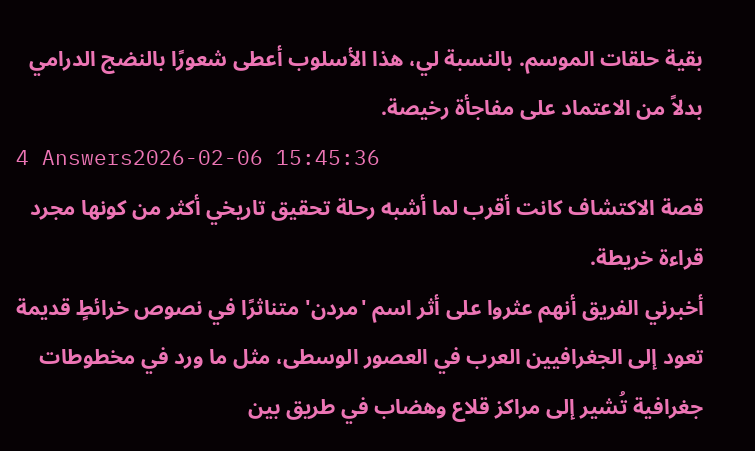بقية حلقات الموسم. بالنسبة لي، هذا الأسلوب أعطى شعورًا بالنضج الدرامي بدلاً من الاعتماد على مفاجأة رخيصة.
4 Answers2026-02-06 15:45:36
قصة الاكتشاف كانت أقرب لما أشبه رحلة تحقيق تاريخي أكثر من كونها مجرد قراءة خريطة.
أخبرني الفريق أنهم عثروا على أثر اسم 'مردن' متناثرًا في نصوص خرائطٍ قديمة تعود إلى الجغرافيين العرب في العصور الوسطى، مثل ما ورد في مخطوطات جغرافية تُشير إلى مراكز قلاع وهضاب في طريق بين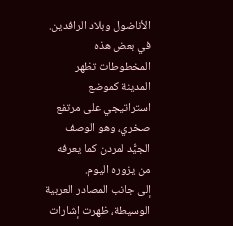الأناضول وبلاد الرافدين. في بعض هذه المخطوطات تظهر المدينة كموضع استراتيجي على مرتفع صخري، وهو الوصف الجيًّد لمردن كما يعرفه من يزوره اليوم.
إلى جانب المصادر العربية الوسيطة، ظهرت إشارات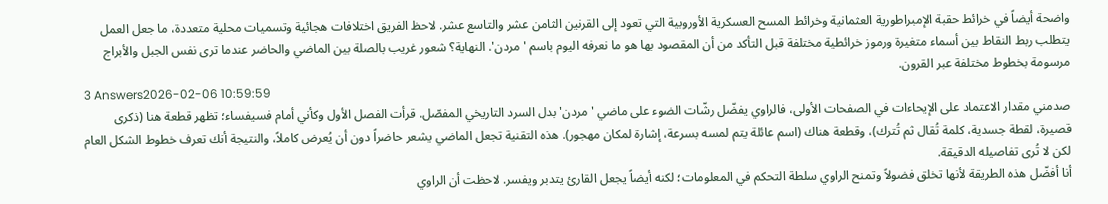واضحة أيضاً في خرائط حقبة الإمبراطورية العثمانية وخرائط المسح العسكرية الأوروبية التي تعود إلى القرنين الثامن عشر والتاسع عشر. لاحظ الفريق اختلافات هجائية وتسميات محلية متعددة، ما جعل العمل يتطلب ربط النقاط بين أسماء متغيرة ورموز خرائطية مختلفة قبل التأكد من أن المقصود بها هو ما نعرفه اليوم باسم 'مردن'. النهاية؟ شعور غريب بالصلة بين الماضي والحاضر عندما ترى نفس الجبل والأبراج مرسومة بخطوط مختلفة عبر القرون.
3 Answers2026-02-06 10:59:59
صدمني مقدار الاعتماد على الإيحاءات في الصفحات الأولى، فالراوي يفضّل رشّات الضوء على ماضي 'مردن' بدل السرد التاريخي المفصّل. قرأت الفصل الأول وكأني أمام فسيفساء؛ تظهر قطعة هنا (ذكرى قصيرة، لقطة جسدية، كلمة تُقال ثم تُترك)، وقطعة هناك (اسم عائلة يتم لمسه بسرعة، إشارة لمكان مهجور). هذه التقنية تجعل الماضي يشعر حاضراً دون أن يُعرض كاملاً، والنتيجة أنك تعرف خطوط الشكل العام لكن لا تُرى تفاصيله الدقيقة.
أنا أفضّل هذه الطريقة لأنها تخلق فضولاً وتمنح الراوي سلطة التحكم في المعلومات؛ لكنه أيضاً يجعل القارئ يتدبر ويفسر. لاحظت أن الراوي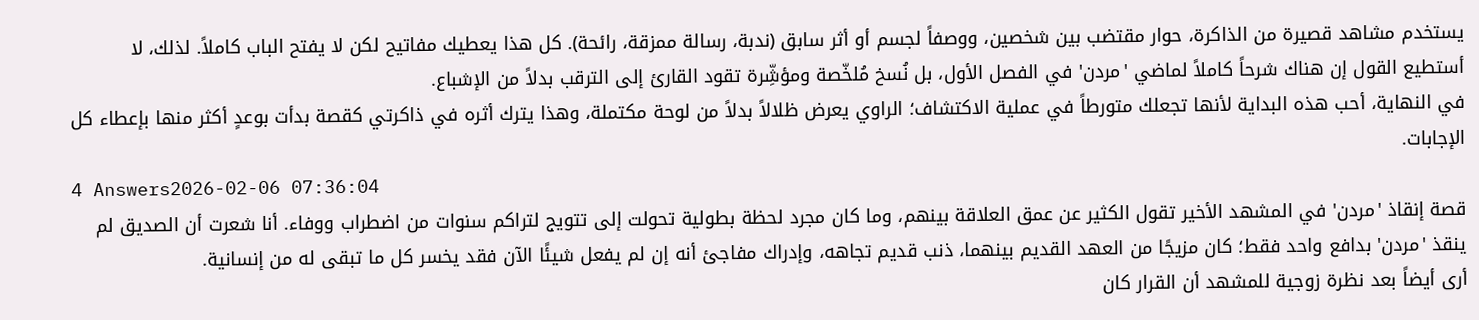يستخدم مشاهد قصيرة من الذاكرة، حوار مقتضب بين شخصين، ووصفاً لجسم أو أثر سابق (ندبة، رسالة ممزقة، رائحة). كل هذا يعطيك مفاتيح لكن لا يفتح الباب كاملاً. لذلك، لا أستطيع القول إن هناك شرحاً كاملاً لماضي 'مردن' في الفصل الأول، بل نُسخ مُلخّصة ومؤشِّرة تقود القارئ إلى الترقب بدلاً من الإشباع.
في النهاية، أحب هذه البداية لأنها تجعلك متورطاً في عملية الاكتشاف؛ الراوي يعرض ظلالاً بدلاً من لوحة مكتملة، وهذا يترك أثره في ذاكرتي كقصة بدأت بوعدٍ أكثر منها بإعطاء كل الإجابات.
4 Answers2026-02-06 07:36:04
قصة إنقاذ 'مردن' في المشهد الأخير تقول الكثير عن عمق العلاقة بينهم، وما كان مجرد لحظة بطولية تحولت إلى تتويج لتراكم سنوات من اضطراب ووفاء. أنا شعرت أن الصديق لم ينقذ 'مردن' بدافع واحد فقط؛ كان مزيجًا من العهد القديم بينهما، ذنب قديم تجاهه، وإدراك مفاجئ أنه إن لم يفعل شيئًا الآن فقد يخسر كل ما تبقى له من إنسانية.
أرى أيضاً بعد نظرة زوجية للمشهد أن القرار كان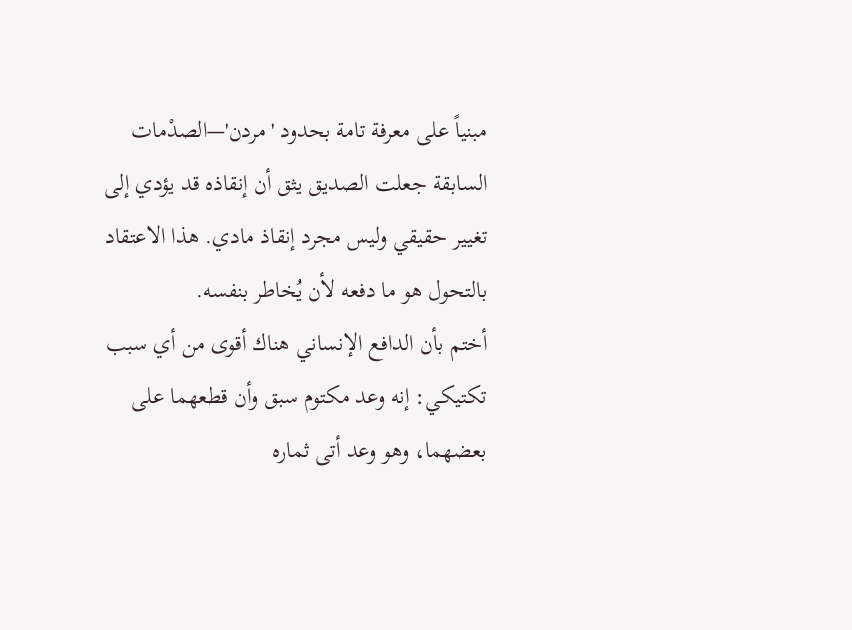مبنياً على معرفة تامة بحدود 'مردن'—الصدْمات السابقة جعلت الصديق يثق أن إنقاذه قد يؤدي إلى تغيير حقيقي وليس مجرد إنقاذ مادي. هذا الاعتقاد بالتحول هو ما دفعه لأن يُخاطر بنفسه.
أختم بأن الدافع الإنساني هناك أقوى من أي سبب تكتيكي: إنه وعد مكتوم سبق وأن قطعهما على بعضهما، وهو وعد أتى ثماره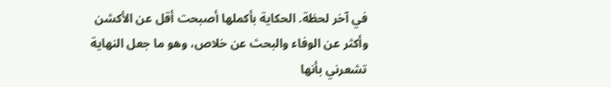في آخر لحظة. الحكاية بأكملها أصبحت أقل عن الأكشن وأكثر عن الوفاء والبحث عن خلاص، وهو ما جعل النهاية تشعرني بأنها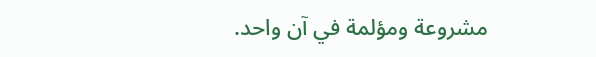مشروعة ومؤلمة في آن واحد.